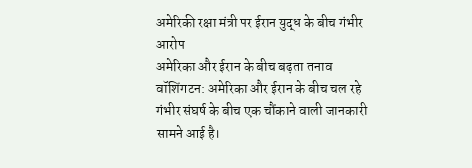अमेरिकी रक्षा मंत्री पर ईरान युद्ध के बीच गंभीर आरोप
अमेरिका और ईरान के बीच बढ़ता तनाव
वॉशिंगटन: अमेरिका और ईरान के बीच चल रहे गंभीर संघर्ष के बीच एक चौंकाने वाली जानकारी सामने आई है।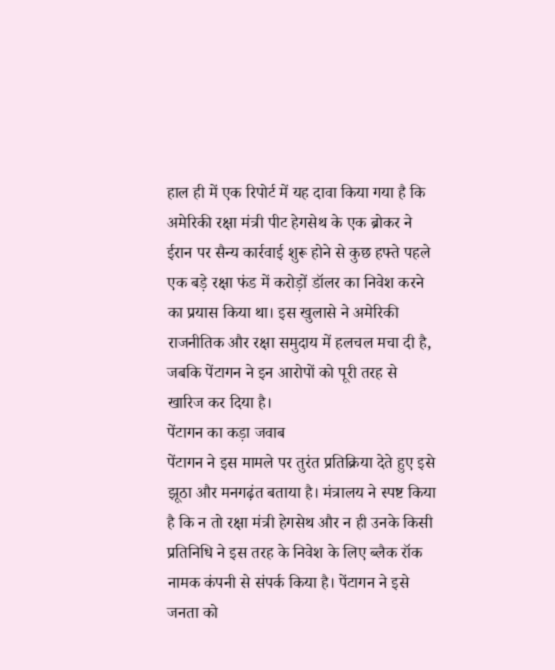हाल ही में एक रिपोर्ट में यह दावा किया गया है कि अमेरिकी रक्षा मंत्री पीट हेगसेथ के एक ब्रोकर ने ईरान पर सैन्य कार्रवाई शुरू होने से कुछ हफ्ते पहले एक बड़े रक्षा फंड में करोड़ों डॉलर का निवेश करने का प्रयास किया था। इस खुलासे ने अमेरिकी राजनीतिक और रक्षा समुदाय में हलचल मचा दी है, जबकि पेंटागन ने इन आरोपों को पूरी तरह से खारिज कर दिया है।
पेंटागन का कड़ा जवाब
पेंटागन ने इस मामले पर तुरंत प्रतिक्रिया देते हुए इसे झूठा और मनगढ़ंत बताया है। मंत्रालय ने स्पष्ट किया है कि न तो रक्षा मंत्री हेगसेथ और न ही उनके किसी प्रतिनिधि ने इस तरह के निवेश के लिए ब्लैक रॉक नामक कंपनी से संपर्क किया है। पेंटागन ने इसे जनता को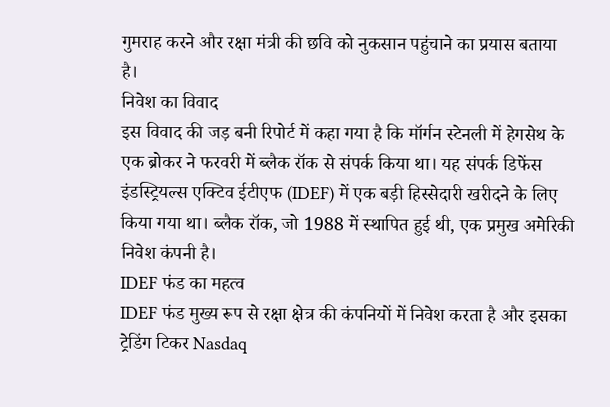गुमराह करने और रक्षा मंत्री की छवि को नुकसान पहुंचाने का प्रयास बताया है।
निवेश का विवाद
इस विवाद की जड़ बनी रिपोर्ट में कहा गया है कि मॉर्गन स्टेनली में हेगसेथ के एक ब्रोकर ने फरवरी में ब्लैक रॉक से संपर्क किया था। यह संपर्क डिफेंस इंडस्ट्रियल्स एक्टिव ईटीएफ (IDEF) में एक बड़ी हिस्सेदारी खरीदने के लिए किया गया था। ब्लैक रॉक, जो 1988 में स्थापित हुई थी, एक प्रमुख अमेरिकी निवेश कंपनी है।
IDEF फंड का महत्व
IDEF फंड मुख्य रूप से रक्षा क्षेत्र की कंपनियों में निवेश करता है और इसका ट्रेडिंग टिकर Nasdaq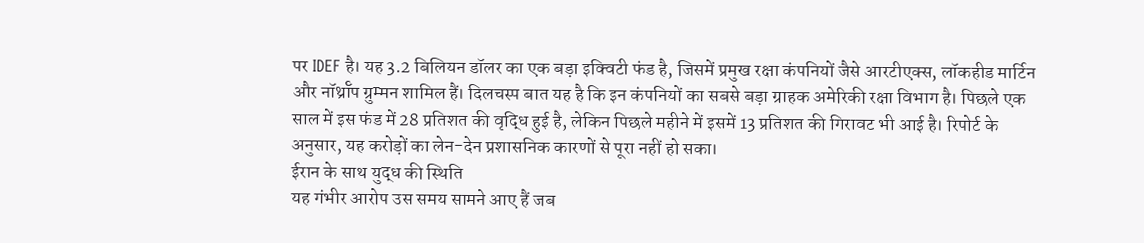पर IDEF है। यह 3.2 बिलियन डॉलर का एक बड़ा इक्विटी फंड है, जिसमें प्रमुख रक्षा कंपनियों जैसे आरटीएक्स, लॉकहीड मार्टिन और नॉर्थ्रॉप ग्रुम्मन शामिल हैं। दिलचस्प बात यह है कि इन कंपनियों का सबसे बड़ा ग्राहक अमेरिकी रक्षा विभाग है। पिछले एक साल में इस फंड में 28 प्रतिशत की वृद्धि हुई है, लेकिन पिछले महीने में इसमें 13 प्रतिशत की गिरावट भी आई है। रिपोर्ट के अनुसार, यह करोड़ों का लेन-देन प्रशासनिक कारणों से पूरा नहीं हो सका।
ईरान के साथ युद्ध की स्थिति
यह गंभीर आरोप उस समय सामने आए हैं जब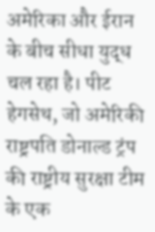अमेरिका और ईरान के बीच सीधा युद्ध चल रहा है। पीट हेगसेथ, जो अमेरिकी राष्ट्रपति डोनाल्ड ट्रंप की राष्ट्रीय सुरक्षा टीम के एक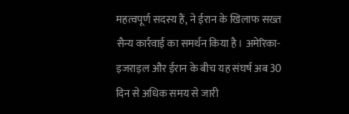महत्वपूर्ण सदस्य हैं, ने ईरान के खिलाफ सख्त सैन्य कार्रवाई का समर्थन किया है। अमेरिका-इजराइल और ईरान के बीच यह संघर्ष अब 30 दिन से अधिक समय से जारी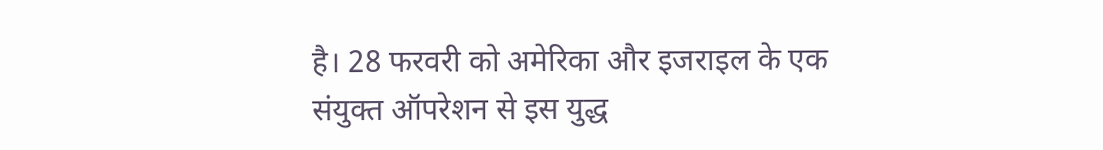है। 28 फरवरी को अमेरिका और इजराइल के एक संयुक्त ऑपरेशन से इस युद्ध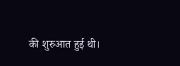की शुरुआत हुई थी।